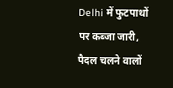Delhi में फुटपाथों पर कब्जा जारी, पैदल चलने वालों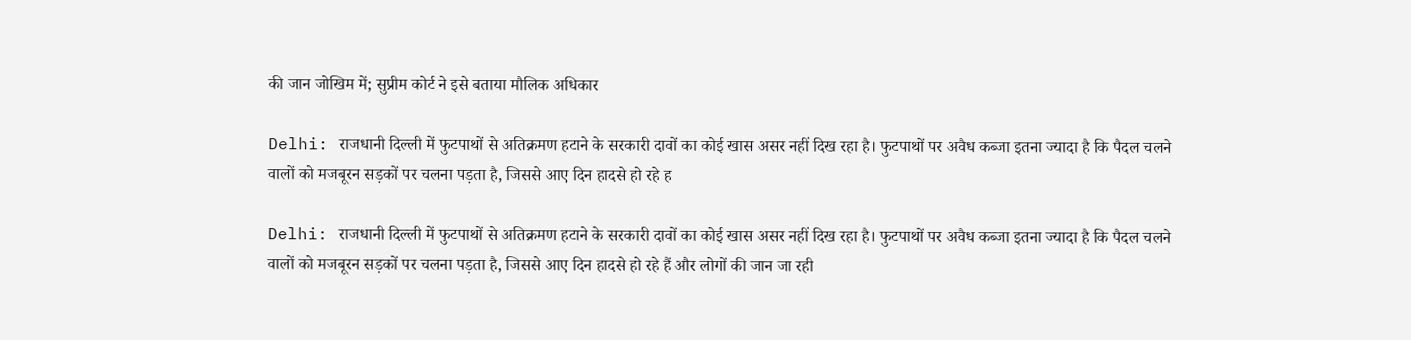की जान जोखिम में; सुप्रीम कोर्ट ने इसे बताया मौलिक अधिकार

Delhi: राजधानी दिल्ली में फुटपाथों से अतिक्रमण हटाने के सरकारी दावों का कोई खास असर नहीं दिख रहा है। फुटपाथों पर अवैध कब्जा इतना ज्यादा है कि पैदल चलने वालों को मजबूरन सड़कों पर चलना पड़ता है, जिससे आए दिन हादसे हो रहे ह

Delhi: राजधानी दिल्ली में फुटपाथों से अतिक्रमण हटाने के सरकारी दावों का कोई खास असर नहीं दिख रहा है। फुटपाथों पर अवैध कब्जा इतना ज्यादा है कि पैदल चलने वालों को मजबूरन सड़कों पर चलना पड़ता है, जिससे आए दिन हादसे हो रहे हैं और लोगों की जान जा रही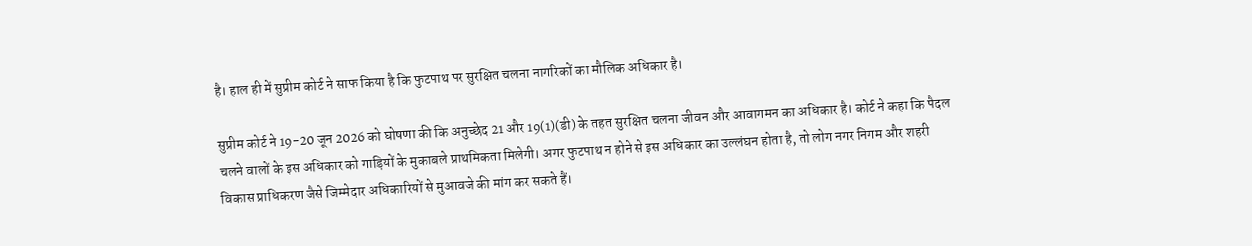है। हाल ही में सुप्रीम कोर्ट ने साफ किया है कि फुटपाथ पर सुरक्षित चलना नागरिकों का मौलिक अधिकार है।

सुप्रीम कोर्ट ने 19-20 जून 2026 को घोषणा की कि अनुच्छेद 21 और 19(1)(डी) के तहत सुरक्षित चलना जीवन और आवागमन का अधिकार है। कोर्ट ने कहा कि पैदल चलने वालों के इस अधिकार को गाड़ियों के मुकाबले प्राथमिकता मिलेगी। अगर फुटपाथ न होने से इस अधिकार का उल्लंघन होता है, तो लोग नगर निगम और शहरी विकास प्राधिकरण जैसे जिम्मेदार अधिकारियों से मुआवजे की मांग कर सकते हैं।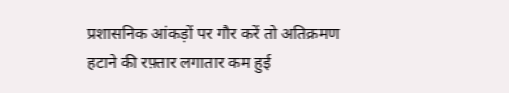प्रशासनिक आंकड़ों पर गौर करें तो अतिक्रमण हटाने की रफ़्तार लगातार कम हुई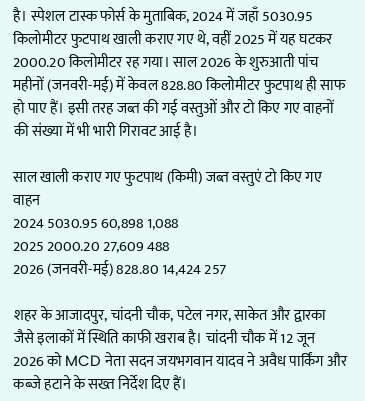है। स्पेशल टास्क फोर्स के मुताबिक, 2024 में जहाँ 5030.95 किलोमीटर फुटपाथ खाली कराए गए थे, वहीं 2025 में यह घटकर 2000.20 किलोमीटर रह गया। साल 2026 के शुरुआती पांच महीनों (जनवरी-मई) में केवल 828.80 किलोमीटर फुटपाथ ही साफ हो पाए हैं। इसी तरह जब्त की गई वस्तुओं और टो किए गए वाहनों की संख्या में भी भारी गिरावट आई है।

साल खाली कराए गए फुटपाथ (किमी) जब्त वस्तुएं टो किए गए वाहन
2024 5030.95 60,898 1,088
2025 2000.20 27,609 488
2026 (जनवरी-मई) 828.80 14,424 257

शहर के आजादपुर, चांदनी चौक, पटेल नगर, साकेत और द्वारका जैसे इलाकों में स्थिति काफी खराब है। चांदनी चौक में 12 जून 2026 को MCD नेता सदन जयभगवान यादव ने अवैध पार्किंग और कब्जे हटाने के सख्त निर्देश दिए हैं।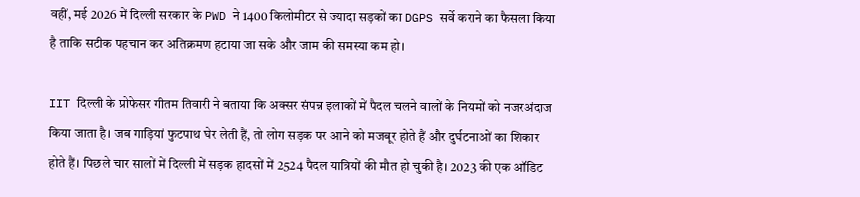वहीं, मई 2026 में दिल्ली सरकार के PWD ने 1400 किलोमीटर से ज्यादा सड़कों का DGPS सर्वे कराने का फैसला किया है ताकि सटीक पहचान कर अतिक्रमण हटाया जा सके और जाम की समस्या कम हो।

IIT दिल्ली के प्रोफेसर गीतम तिवारी ने बताया कि अक्सर संपन्न इलाकों में पैदल चलने वालों के नियमों को नजरअंदाज किया जाता है। जब गाड़ियां फुटपाथ घेर लेती हैं, तो लोग सड़क पर आने को मजबूर होते हैं और दुर्घटनाओं का शिकार होते हैं। पिछले चार सालों में दिल्ली में सड़क हादसों में 2524 पैदल यात्रियों की मौत हो चुकी है। 2023 की एक ऑडिट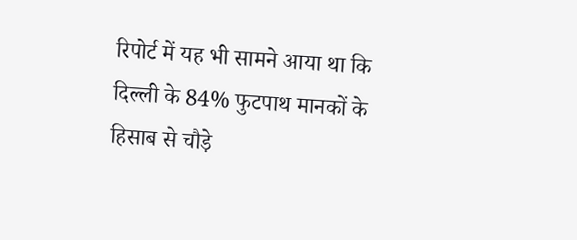रिपोर्ट में यह भी सामने आया था कि दिल्ली के 84% फुटपाथ मानकों के हिसाब से चौड़े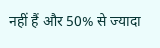नहीं हैं और 50% से ज्यादा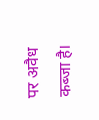पर अवैध कब्जा है।